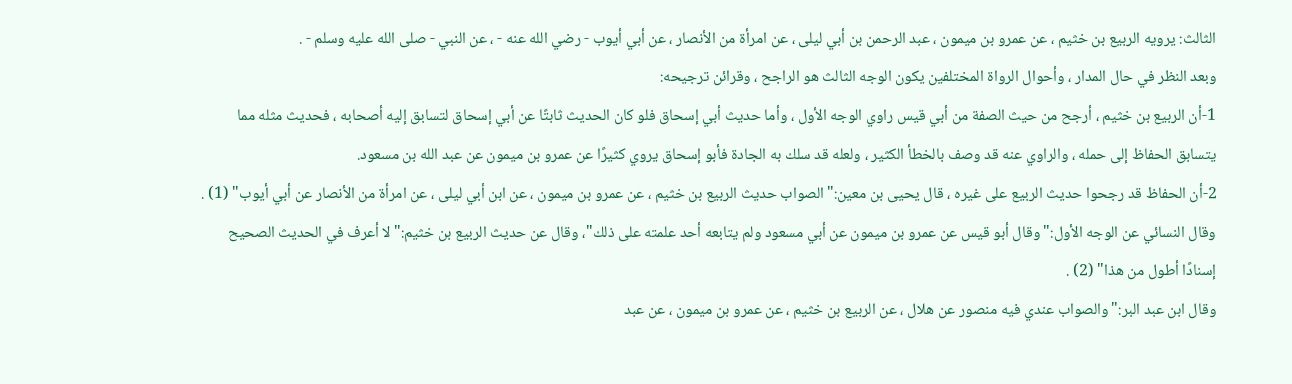الثالث: يرويه الربيع بن خثيم ، عن عمرو بن ميمون ، عبد الرحمن بن أبي ليلى ، عن امرأة من الأنصار ، عن أبي أيوب - رضي الله عنه - ، عن النبي - صلى الله عليه وسلم - .
وبعد النظر في حال المدار ، وأحوال الرواة المختلفين يكون الوجه الثالث هو الراجح ، وقرائن ترجيحه:
1-أن الربيع بن خثيم ، أرجح من حيث الصفة من أبي قيس راوي الوجه الأول ، وأما حديث أبي إسحاق فلو كان الحديث ثابتًا عن أبي إسحاق لتسابق إليه أصحابه ، فحديث مثله مما يتسابق الحفاظ إلى حمله ، والراوي عنه قد وصف بالخطأ الكثير ، ولعله قد سلك به الجادة فأبو إسحاق يروي كثيرًا عن عمرو بن ميمون عن عبد الله بن مسعود.
2-أن الحفاظ قد رجحوا حديث الربيع على غيره ، قال يحيى بن معين:"الصواب حديث الربيع بن خثيم ، عن عمرو بن ميمون ، عن ابن أبي ليلى ، عن امرأة من الأنصار عن أبي أيوب" (1) .
وقال النسائي عن الوجه الأول:"وقال أبو قيس عن عمرو بن ميمون عن أبي مسعود ولم يتابعه أحد علمته على ذلك"، وقال عن حديث الربيع بن خثيم:"لا أعرف في الحديث الصحيح إسنادًا أطول من هذا" (2) .
وقال ابن عبد البر:"والصواب عندي فيه منصور عن هلال ، عن الربيع بن خثيم ، عن عمرو بن ميمون ، عن عبد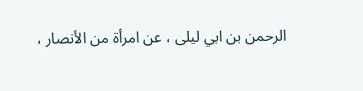الرحمن بن ابي ليلى ، عن امرأة من الأنصار ،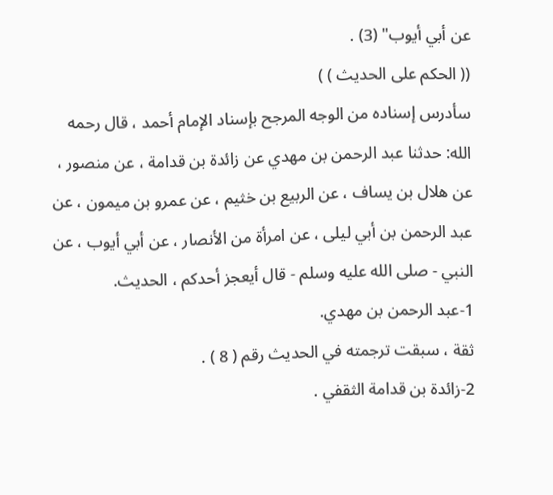عن أبي أيوب" (3) .
(( الحكم على الحديث ) )
سأدرس إسناده من الوجه المرجح بإسناد الإمام أحمد ، قال رحمه الله: حدثنا عبد الرحمن بن مهدي عن زائدة بن قدامة ، عن منصور ، عن هلال بن يساف ، عن الربيع بن خثيم ، عن عمرو بن ميمون ، عن عبد الرحمن بن أبي ليلى ، عن امرأة من الأنصار ، عن أبي أيوب ، عن النبي - صلى الله عليه وسلم - قال أيعجز أحدكم ، الحديث.
1-عبد الرحمن بن مهدي.
ثقة ، سبقت ترجمته في الحديث رقم ( 8 ) .
2-زائدة بن قدامة الثقفي .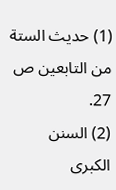(1) حديث الستة من التابعين ص 27.
(2) السنن الكبرى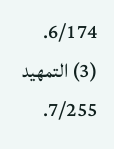6/174.
(3) التمهيد 7/255.